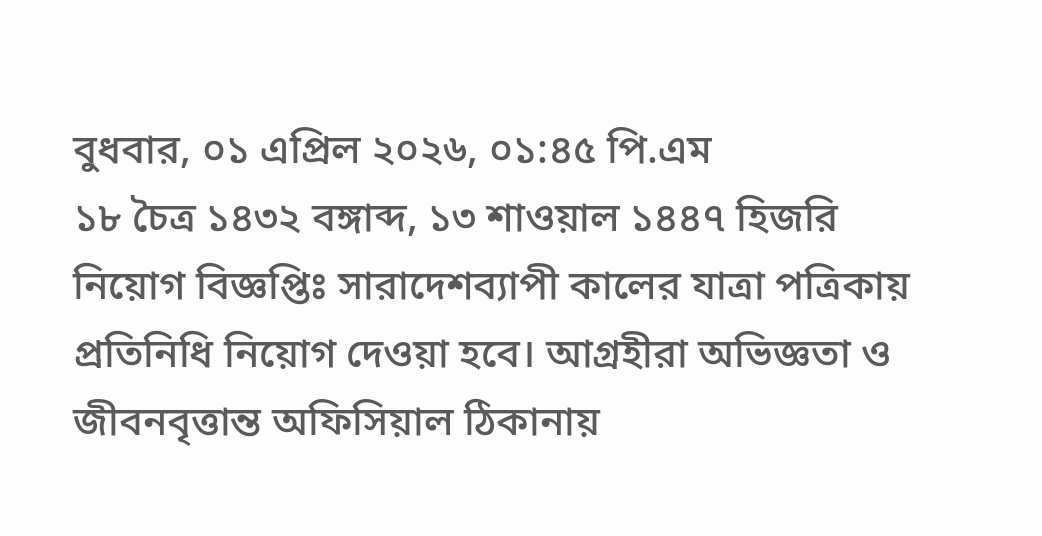বুধবার, ০১ এপ্রিল ২০২৬, ০১:৪৫ পি.এম
১৮ চৈত্র ১৪৩২ বঙ্গাব্দ, ১৩ শাওয়াল ১৪৪৭ হিজরি
নিয়োগ বিজ্ঞপ্তিঃ সারাদেশব্যাপী কালের যাত্রা পত্রিকায় প্রতিনিধি নিয়োগ দেওয়া হবে। আগ্রহীরা অভিজ্ঞতা ও জীবনবৃত্তান্ত অফিসিয়াল ঠিকানায়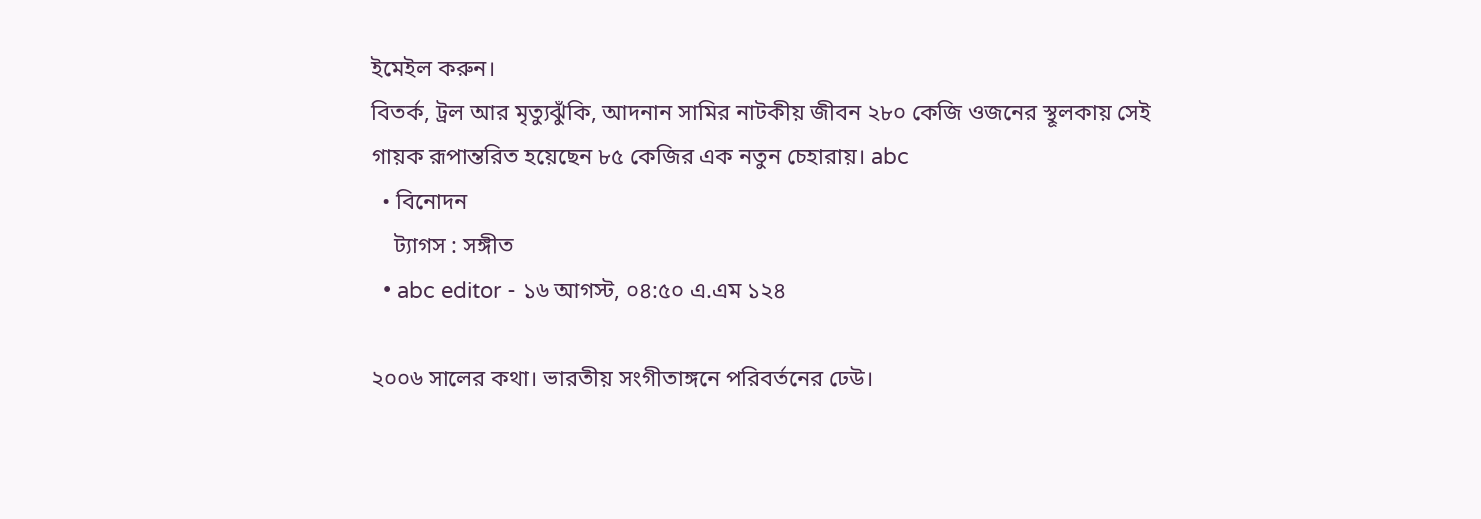ইমেইল করুন।
বিতর্ক, ট্রল আর মৃত্যুঝুঁকি, আদনান সামির নাটকীয় জীবন ২৮০ কেজি ওজনের স্থূলকায় সেই গায়ক রূপান্তরিত হয়েছেন ৮৫ কেজির এক নতুন চেহারায়। abc
  • বিনোদন
    ট্যাগস : সঙ্গীত
  • abc editor - ১৬ আগস্ট, ০৪:৫০ এ.এম ১২৪

২০০৬ সালের কথা। ভারতীয় সংগীতাঙ্গনে পরিবর্তনের ঢেউ।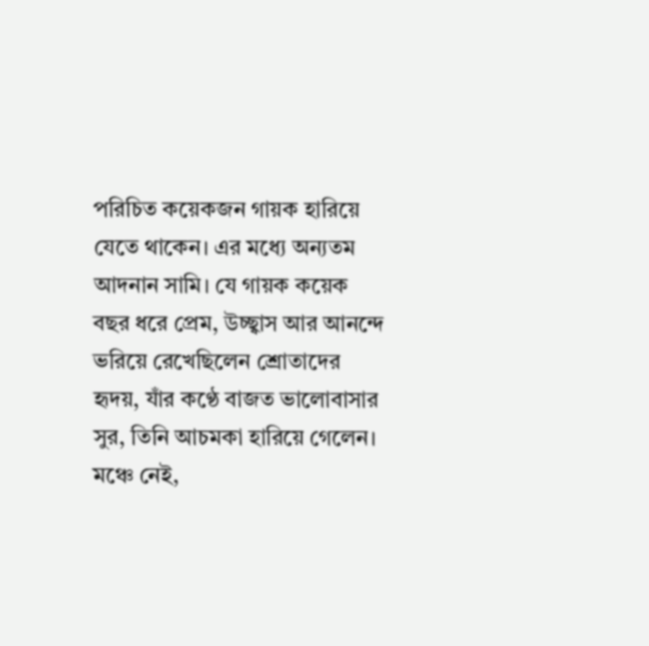পরিচিত কয়েকজন গায়ক হারিয়ে যেতে থাকেন। এর মধ্যে অন্যতম আদনান সামি। যে গায়ক কয়েক বছর ধরে প্রেম, উচ্ছ্বাস আর আনন্দে ভরিয়ে রেখেছিলেন শ্রোতাদের হৃদয়, যাঁর কণ্ঠে বাজত ভালোবাসার সুর, তিনি আচমকা হারিয়ে গেলেন। মঞ্চে নেই,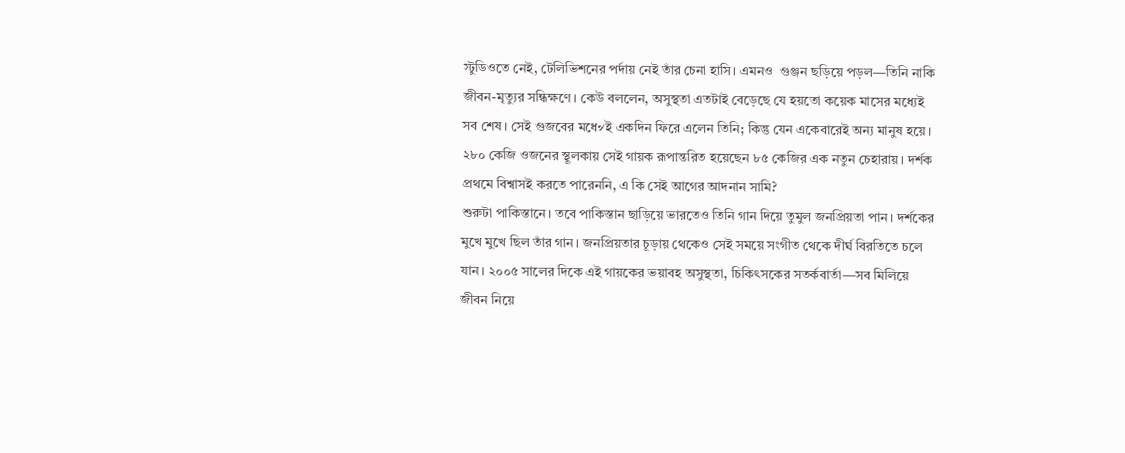স্টুডিওতে নেই, টেলিভিশনের পর্দায় নেই তাঁর চেনা হাসি। এমনও  গুঞ্জন ছড়িয়ে পড়ল—তিনি নাকি জীবন-মৃত্যুর সন্ধিক্ষণে। কেউ বললেন, অসুস্থতা এতটাই বেড়েছে যে হয়তো কয়েক মাসের মধ্যেই সব শেষ। সেই গুজবের মধে৵ই একদিন ফিরে এলেন তিনি; কিন্তু যেন একেবারেই অন্য মানুষ হয়ে। ২৮০ কেজি ওজনের স্থূলকায় সেই গায়ক রূপান্তরিত হয়েছেন ৮৫ কেজির এক নতুন চেহারায়। দর্শক প্রথমে বিশ্বাসই করতে পারেননি, এ কি সেই আগের আদনান সামি?
শুরুটা পাকিস্তানে। তবে পাকিস্তান ছাড়িয়ে ভারতেও তিনি গান দিয়ে তুমুল জনপ্রিয়তা পান। দর্শকের মুখে মুখে ছিল তাঁর গান। জনপ্রিয়তার চূড়ায় থেকেও সেই সময়ে সংগীত থেকে দীর্ঘ বিরতিতে চলে যান। ২০০৫ সালের দিকে এই গায়কের ভয়াবহ অসুস্থতা, চিকিৎসকের সতর্কবার্তা—সব মিলিয়ে জীবন নিয়ে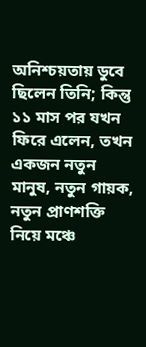অনিশ্চয়তায় ডুবে ছিলেন তিনি; কিন্তু ১১ মাস পর যখন ফিরে এলেন, তখন একজন নতুন মানুষ, নতুন গায়ক, নতুন প্রাণশক্তি নিয়ে মঞ্চে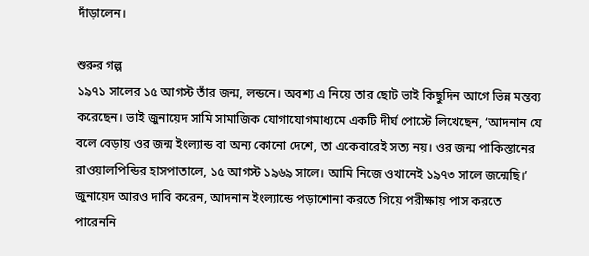দাঁড়ালেন।

শুরুর গল্প
১৯৭১ সালের ১৫ আগস্ট তাঁর জন্ম, লন্ডনে। অবশ্য এ নিয়ে তার ছোট ভাই কিছুদিন আগে ভিন্ন মন্তব্য করেছেন। ভাই জুনায়েদ সামি সামাজিক যোগাযোগমাধ্যমে একটি দীর্ঘ পোস্টে লিখেছেন, ‘আদনান যে বলে বেড়ায় ওর জন্ম ইংল্যান্ড বা অন্য কোনো দেশে, তা একেবারেই সত্য নয়। ওর জন্ম পাকিস্তানের রাওয়ালপিন্ডির হাসপাতালে, ১৫ আগস্ট ১৯৬৯ সালে। আমি নিজে ওখানেই ১৯৭৩ সালে জন্মেছি।’ জুনায়েদ আরও দাবি করেন, আদনান ইংল্যান্ডে পড়াশোনা করতে গিয়ে পরীক্ষায় পাস করতে পারেননি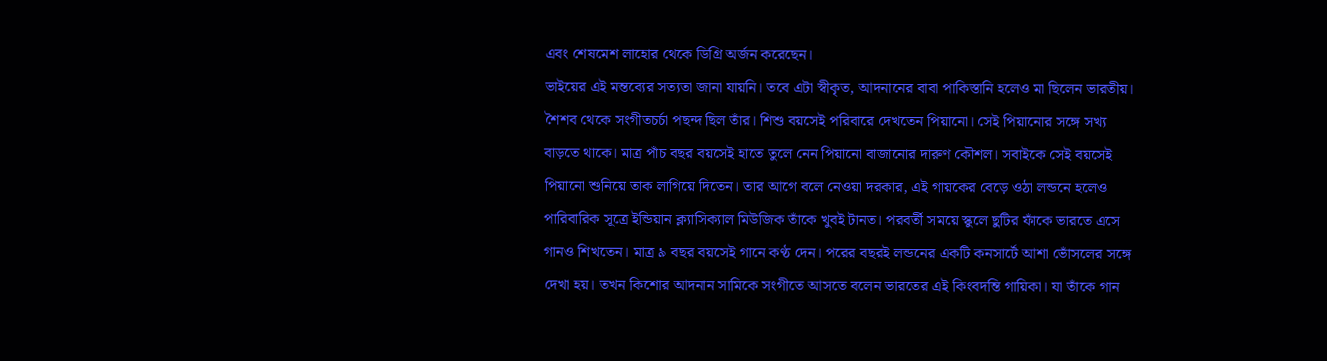এবং শেষমেশ লাহোর থেকে ডিগ্রি অর্জন করেছেন।
ভাইয়ের এই মন্তব্যের সত্যতা জানা যায়নি। তবে এটা স্বীকৃত, আদনানের বাবা পাকিস্তানি হলেও মা ছিলেন ভারতীয়। শৈশব থেকে সংগীতচর্চা পছন্দ ছিল তাঁর। শিশু বয়সেই পরিবারে দেখতেন পিয়ানো। সেই পিয়ানোর সঙ্গে সখ্য বাড়তে থাকে। মাত্র পাঁচ বছর বয়সেই হাতে তুলে নেন পিয়ানো বাজানোর দারুণ কৌশল। সবাইকে সেই বয়সেই পিয়ানো শুনিয়ে তাক লাগিয়ে দিতেন। তার আগে বলে নেওয়া দরকার, এই গায়কের বেড়ে ওঠা লন্ডনে হলেও পারিবারিক সূত্রে ইন্ডিয়ান ক্ল্যাসিক্যাল মিউজিক তাঁকে খুবই টানত। পরবর্তী সময়ে স্কুলে ছুটির ফাঁকে ভারতে এসে গানও শিখতেন। মাত্র ৯ বছর বয়সেই গানে কণ্ঠ দেন। পরের বছরই লন্ডনের একটি কনসার্টে আশা ভোঁসলের সঙ্গে দেখা হয়। তখন কিশোর আদনান সামিকে সংগীতে আসতে বলেন ভারতের এই কিংবদন্তি গায়িকা। যা তাঁকে গান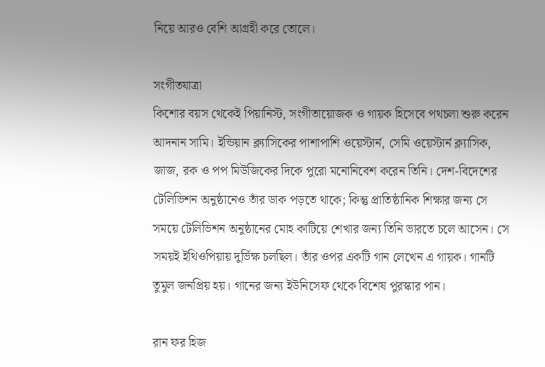নিয়ে আরও বেশি আগ্রহী করে তোলে।

সংগীতযাত্রা
কিশোর বয়স থেকেই পিয়ানিস্ট, সংগীতায়োজক ও গায়ক হিসেবে পথচলা শুরু করেন আদনান সামি। ইন্ডিয়ান ক্ল্যাসিকের পাশাপাশি ওয়েস্টার্ন, সেমি ওয়েস্টার্ন ক্ল্যাসিক, জাজ, রক ও পপ মিউজিকের দিকে পুরো মনোনিবেশ করেন তিনি। দেশ-বিদেশের টেলিভিশন অনুষ্ঠানেও তাঁর ডাক পড়তে থাকে; কিন্তু প্রাতিষ্ঠানিক শিক্ষার জন্য সে সময়ে টেলিভিশন অনুষ্ঠানের মোহ কাটিয়ে শেখার জন্য তিনি ভারতে চলে আসেন। সে সময়ই ইথিওপিয়ায় দুর্ভিক্ষ চলছিল। তাঁর ওপর একটি গান লেখেন এ গায়ক। গানটি তুমুল জনপ্রিয় হয়। গানের জন্য ইউনিসেফ থেকে বিশেষ পুরস্কার পান।

রান ফর হিজ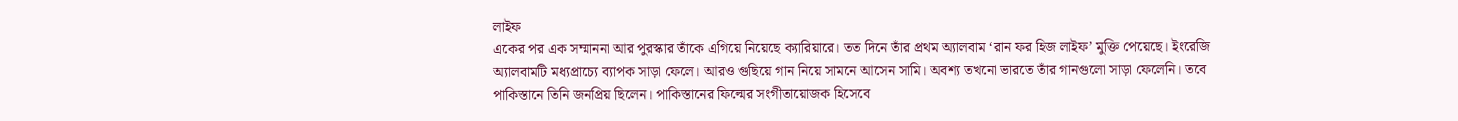লাইফ
একের পর এক সম্মাননা আর পুরস্কার তাঁকে এগিয়ে নিয়েছে ক্যারিয়ারে। তত দিনে তাঁর প্রথম অ্যালবাম ‘রান ফর হিজ লাইফ’ মুক্তি পেয়েছে। ইংরেজি অ্যালবামটি মধ্যপ্রাচ্যে ব্যাপক সাড়া ফেলে। আরও গুছিয়ে গান নিয়ে সামনে আসেন সামি। অবশ্য তখনো ভারতে তাঁর গানগুলো সাড়া ফেলেনি। তবে পাকিস্তানে তিনি জনপ্রিয় ছিলেন। পাকিস্তানের ফিল্মের সংগীতায়োজক হিসেবে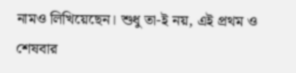নামও লিখিয়েছেন। শুধু তা-ই নয়, এই প্রথম ও শেষবার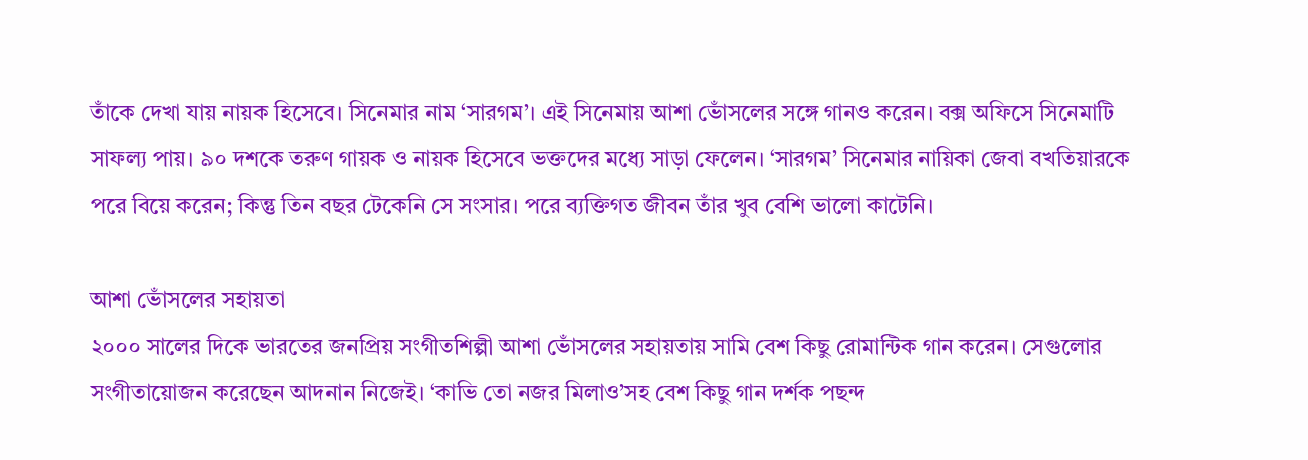তাঁকে দেখা যায় নায়ক হিসেবে। সিনেমার নাম ‘সারগম’। এই সিনেমায় আশা ভোঁসলের সঙ্গে গানও করেন। বক্স অফিসে সিনেমাটি সাফল্য পায়। ৯০ দশকে তরুণ গায়ক ও নায়ক হিসেবে ভক্তদের মধ্যে সাড়া ফেলেন। ‘সারগম’ সিনেমার নায়িকা জেবা বখতিয়ারকে পরে বিয়ে করেন; কিন্তু তিন বছর টেকেনি সে সংসার। পরে ব্যক্তিগত জীবন তাঁর খুব বেশি ভালো কাটেনি।

আশা ভোঁসলের সহায়তা
২০০০ সালের দিকে ভারতের জনপ্রিয় সংগীতশিল্পী আশা ভোঁসলের সহায়তায় সামি বেশ কিছু রোমান্টিক গান করেন। সেগুলোর সংগীতায়োজন করেছেন আদনান নিজেই। ‘কাভি তো নজর মিলাও’সহ বেশ কিছু গান দর্শক পছন্দ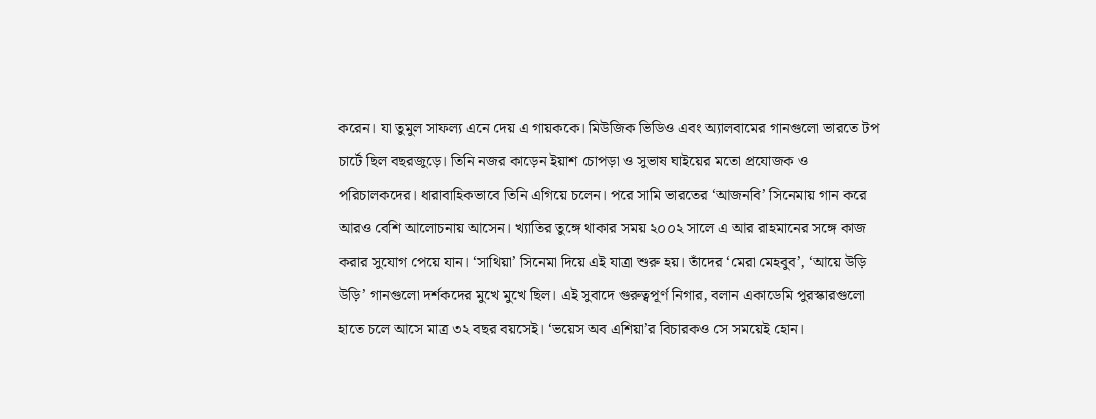করেন। যা তুমুল সাফল্য এনে দেয় এ গায়ককে। মিউজিক ভিডিও এবং অ্যালবামের গানগুলো ভারতে টপ চার্টে ছিল বছরজুড়ে। তিনি নজর কাড়েন ইয়াশ চোপড়া ও সুভাষ ঘাইয়ের মতো প্রযোজক ও পরিচালকদের। ধারাবাহিকভাবে তিনি এগিয়ে চলেন। পরে সামি ভারতের ‘আজনবি’ সিনেমায় গান করে আরও বেশি আলোচনায় আসেন। খ্যাতির তুঙ্গে থাকার সময় ২০০২ সালে এ আর রাহমানের সঙ্গে কাজ করার সুযোগ পেয়ে যান। ‘সাথিয়া’ সিনেমা দিয়ে এই যাত্রা শুরু হয়। তাঁদের ‘মেরা মেহবুব’, ‘আয়ে উড়ি উড়ি’ গানগুলো দর্শকদের মুখে মুখে ছিল। এই সুবাদে গুরুত্বপূর্ণ নিগার, বলান একাডেমি পুরস্কারগুলো হাতে চলে আসে মাত্র ৩২ বছর বয়সেই। ‘ভয়েস অব এশিয়া’র বিচারকও সে সময়েই হোন।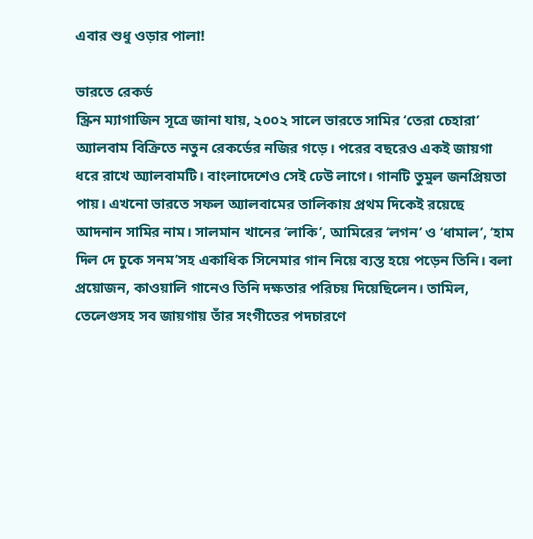এবার শুধু ওড়ার পালা!

ভারতে রেকর্ড
স্ক্রিন ম্যাগাজিন সূত্রে জানা যায়, ২০০২ সালে ভারতে সামির ‘তেরা চেহারা’ অ্যালবাম বিক্রিতে নতুন রেকর্ডের নজির গড়ে। পরের বছরেও একই জায়গা ধরে রাখে অ্যালবামটি। বাংলাদেশেও সেই ঢেউ লাগে। গানটি তুমুল জনপ্রিয়তা পায়। এখনো ভারতে সফল অ্যালবামের তালিকায় প্রথম দিকেই রয়েছে আদনান সামির নাম। সালমান খানের ‘লাকি’, আমিরের ‘লগন’ ও ‘ধামাল’, ‘হাম দিল দে চুকে সনম’সহ একাধিক সিনেমার গান নিয়ে ব্যস্ত হয়ে পড়েন তিনি। বলা প্রয়োজন, কাওয়ালি গানেও তিনি দক্ষতার পরিচয় দিয়েছিলেন। তামিল, তেলেগুসহ সব জায়গায় তাঁর সংগীতের পদচারণে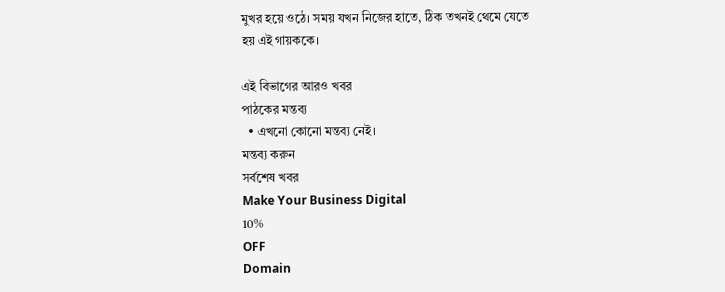মুখর হয়ে ওঠে। সময় যখন নিজের হাতে, ঠিক তখনই থেমে যেতে হয় এই গায়ককে।

এই বিভাগের আরও খবর
পাঠকের মন্তব্য
  • এখনো কোনো মন্তব্য নেই।
মন্তব্য করুন
সর্বশেষ খবর
Make Your Business Digital
10%
OFF
Domain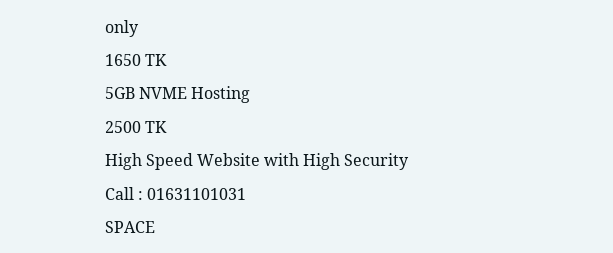only
1650 TK
5GB NVME Hosting
2500 TK
High Speed Website with High Security
Call : 01631101031
SPACE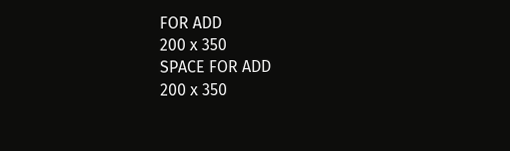FOR ADD
200 x 350
SPACE FOR ADD
200 x 350